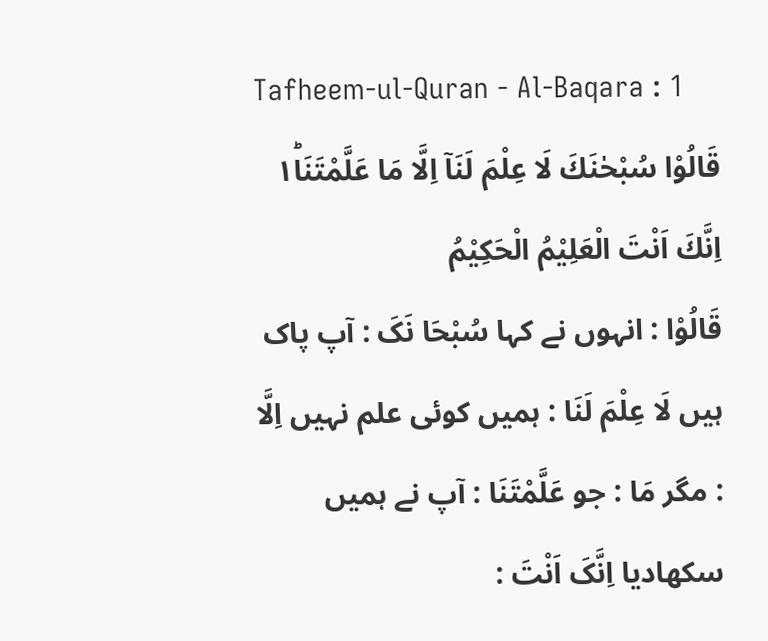Tafheem-ul-Quran - Al-Baqara : 1
قَالُوْا سُبْحٰنَكَ لَا عِلْمَ لَنَاۤ اِلَّا مَا عَلَّمْتَنَا١ؕ اِنَّكَ اَنْتَ الْعَلِیْمُ الْحَكِیْمُ
قَالُوْا : انہوں نے کہا سُبْحَا نَکَ : آپ پاک ہیں لَا عِلْمَ لَنَا : ہمیں کوئی علم نہیں اِلَّا : مگر مَا : جو عَلَّمْتَنَا : آپ نے ہمیں سکھادیا اِنَّکَ اَنْتَ :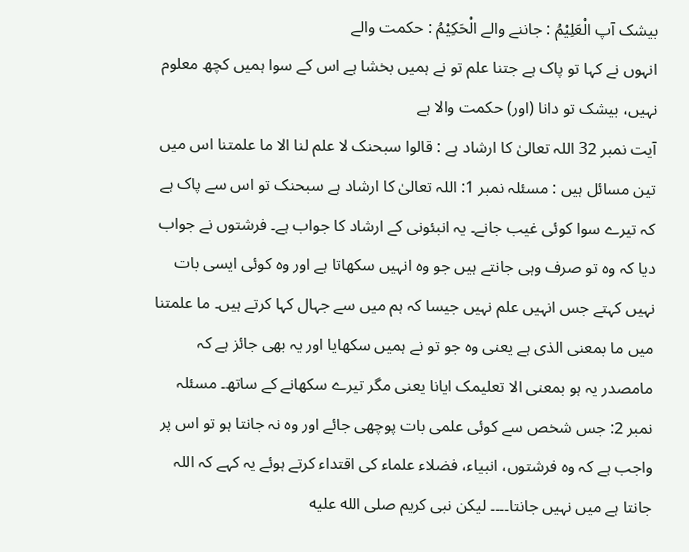بیشک آپ الْعَلِیْمُ : جاننے والے الْحَكِیْمُ : حکمت والے
انہوں نے کہا تو پاک ہے جتنا علم تو نے ہمیں بخشا ہے اس کے سوا ہمیں کچھ معلوم نہیں، بیشک تو دانا (اور) حکمت والا ہے
آیت نمبر 32 اللہ تعالیٰ کا ارشاد ہے : قالوا سبحنک لا علم لنا الا ما علمتنا اس میں تین مسائل ہیں : مسئلہ نمبر 1: اللہ تعالیٰ کا ارشاد ہے سبحنک تو اس سے پاک ہے کہ تیرے سوا کوئی غیب جانے۔ یہ انبئونی کے ارشاد کا جواب ہے۔ فرشتوں نے جواب دیا کہ وہ تو صرف وہی جانتے ہیں جو وہ انہیں سکھاتا ہے اور وہ کوئی ایسی بات نہیں کہتے جس انہیں علم نہیں جیسا کہ ہم میں سے جہال کہا کرتے ہیں۔ ما علمتنا میں ما بمعنی الذی ہے یعنی وہ جو تو نے ہمیں سکھایا اور یہ بھی جائز ہے کہ مامصدر یہ ہو بمعنی الا تعلیمک ایانا یعنی مگر تیرے سکھانے کے ساتھ۔ مسئلہ نمبر 2: جس شخص سے کوئی علمی بات پوچھی جائے اور وہ نہ جانتا ہو تو اس پر واجب ہے کہ وہ فرشتوں، انبیاء، فضلاء علماء کی اقتداء کرتے ہوئے یہ کہے کہ اللہ جانتا ہے میں نہیں جانتا۔۔۔۔ لیکن نبی کریم صلى الله عليه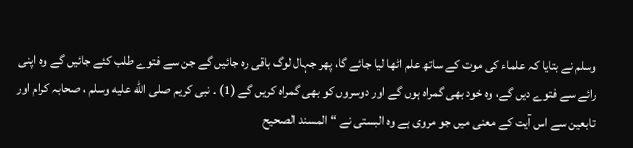وسلم نے بتایا کہ علماء کی موت کے ساتھ علم اٹھا لیا جائے گا، پھر جہال لوگ باقی رہ جائیں گے جن سے فتوے طلب کئے جائیں گے وہ اپنی رائے سے فتوے دیں گے، وہ خود بھی گمراہ ہوں گے اور دوسروں کو بھی گمراہ کریں گے (1) ۔ نبی کریم صلى الله عليه وسلم ، صحابہ کرام اور تابعین سے اس آیت کے معنی میں جو مروی ہے وہ البستی نے “ المسند الصحیح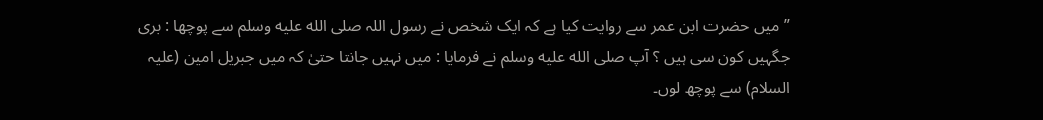” میں حضرت ابن عمر سے روایت کیا ہے کہ ایک شخص نے رسول اللہ صلى الله عليه وسلم سے پوچھا : بری جگہیں کون سی ہیں ؟ آپ صلى الله عليه وسلم نے فرمایا : میں نہیں جانتا حتیٰ کہ میں جبریل امین (علیہ السلام) سے پوچھ لوں۔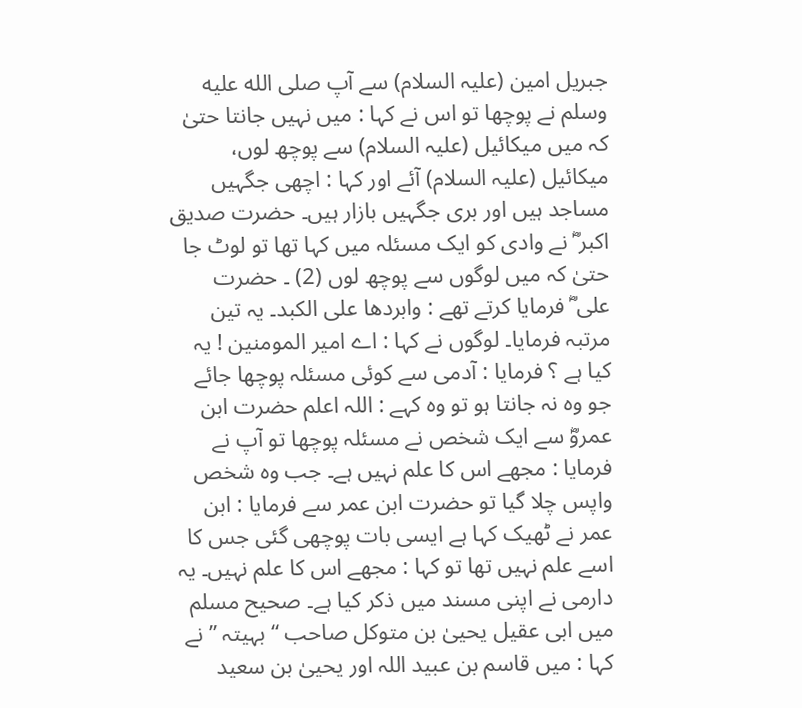جبریل امین (علیہ السلام) سے آپ صلى الله عليه وسلم نے پوچھا تو اس نے کہا : میں نہیں جانتا حتیٰ کہ میں میکائیل (علیہ السلام) سے پوچھ لوں، میکائیل (علیہ السلام) آئے اور کہا : اچھی جگہیں مساجد ہیں اور بری جگہیں بازار ہیں۔ حضرت صدیق اکبر ؓ نے وادی کو ایک مسئلہ میں کہا تھا تو لوٹ جا حتیٰ کہ میں لوگوں سے پوچھ لوں (2) ۔ حضرت علی ؓ فرمایا کرتے تھے : وابردھا علی الکبد۔ یہ تین مرتبہ فرمایا۔ لوگوں نے کہا : اے امیر المومنین ! یہ کیا ہے ؟ فرمایا : آدمی سے کوئی مسئلہ پوچھا جائے جو وہ نہ جانتا ہو تو وہ کہے : اللہ اعلم حضرت ابن عمروؓ سے ایک شخص نے مسئلہ پوچھا تو آپ نے فرمایا : مجھے اس کا علم نہیں ہے۔ جب وہ شخص واپس چلا گیا تو حضرت ابن عمر سے فرمایا : ابن عمر نے ٹھیک کہا ہے ایسی بات پوچھی گئی جس کا اسے علم نہیں تھا تو کہا : مجھے اس کا علم نہیں۔ یہ دارمی نے اپنی مسند میں ذکر کیا ہے۔ صحیح مسلم میں ابی عقیل یحییٰ بن متوکل صاحب “ بہیتہ ” نے کہا : میں قاسم بن عبید اللہ اور یحییٰ بن سعید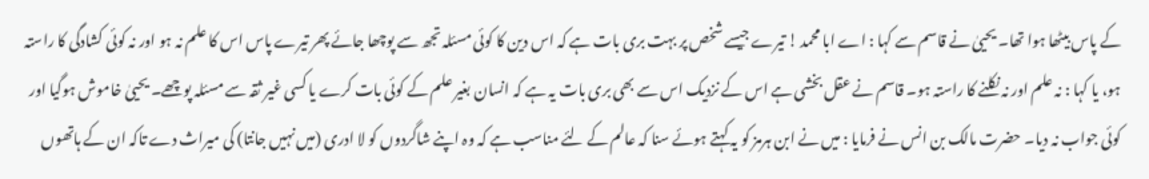کے پاس بیٹھا ہوا تھا۔ یحییٰ نے قاسم سے کہا : اے ابا محمد ! تیرے جیسے شخص پر بہت بری بات ہے کہ اس دین کا کوئی مسئلہ تجھ سے پوچھا جائے پھر تیرے پاس اس کا علم نہ ہو اور نہ کوئی کشادگی کا راستہ ہو، یا کہا : نہ علم اور نہ نکلنے کا راستہ ہو۔ قاسم نے عقل بخشی ہے اس کے نزدیک اس سے بھی بری بات یہ ہے کہ انسان بغیر علم کے کوئی بات کرے یا کسی غیر ثقہ سے مسئلہ پوچھے۔ یحییٰ خاموش ہوگیا اور کوئی جواب نہ دیا۔ حضرت مالک بن انس نے فرمایا : میں نے ابن ہرمز کو یہ کہتے ہوئے سنا کہ عالم کے لئے مناسب ہے کہ وہ اپنے شاگردوں کو لا ادری (میں نہیں جانتا) کی میراث دے تاکہ ان کے ہاتھوں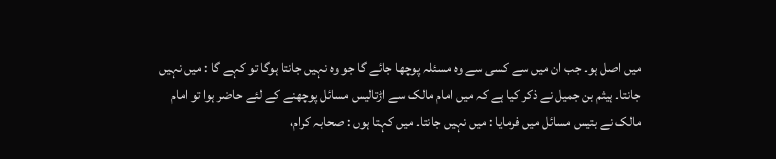میں اصل ہو۔ جب ان میں سے کسی سے وہ مسئلہ پوچھا جائے گا جو وہ نہیں جانتا ہوگا تو کہے گا : میں نہیں جانتا۔ ہیثم بن جمیل نے ذکر کیا ہے کہ میں امام مالک سے اڑتالیس مسائل پوچھنے کے لئے حاضر ہوا تو امام مالک نے بتیس مسائل میں فرمایا : میں نہیں جانتا۔ میں کہتا ہوں : صحابہ کرام،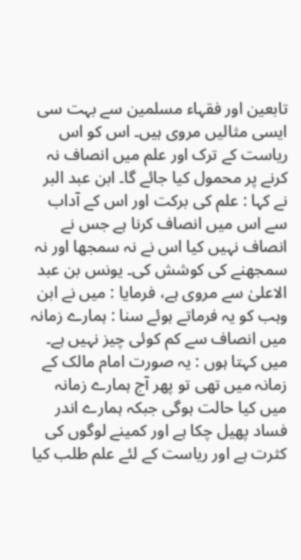تابعین اور فقہاء مسلمین سے بہت سی ایسی مثالیں مروی ہیں۔ اس کو اس ریاست کے ترک اور علم میں انصاف نہ کرنے پر محمول کیا جائے گا۔ ابن عبد البر نے کہا : علم کی برکت اور اس کے آداب سے اس میں انصاف کرنا ہے جس نے انصاف نہیں کیا اس نے نہ سمجھا اور نہ سمجھنے کی کوشش کی۔ یونس بن عبد الاعلیٰ سے مروی ہے، فرمایا : میں نے ابن وہب کو یہ فرماتے ہوئے سنا : ہمارے زمانہ میں انصاف سے کم کوئی چیز نہیں ہے۔ میں کہتا ہوں : یہ صورت امام مالک کے زمانہ میں تھی تو پھر آج ہمارے زمانہ میں کیا حالت ہوگی جبکہ ہمارے اندر فساد پھیل چکا ہے اور کمینے لوگوں کی کثرت ہے اور ریاست کے لئے علم طلب کیا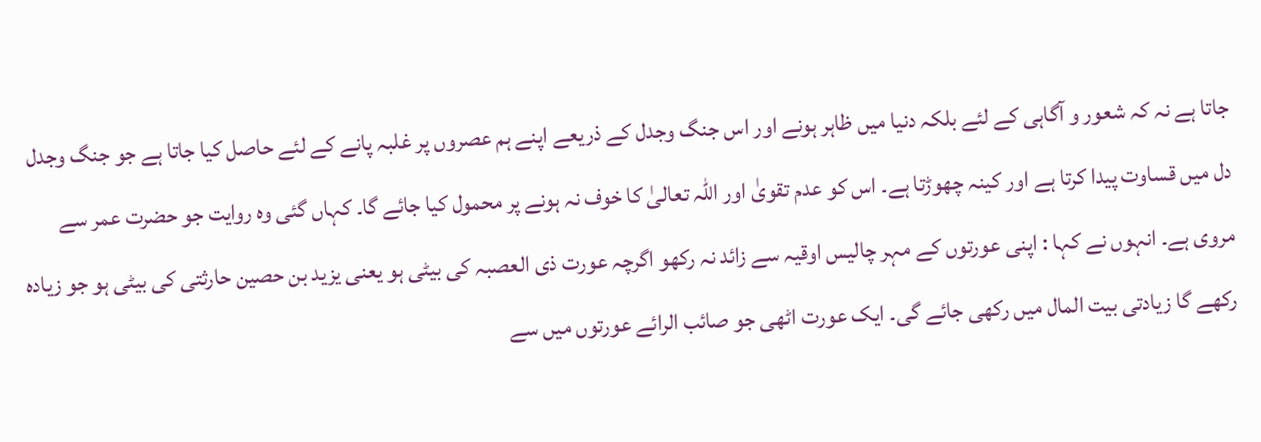جاتا ہے نہ کہ شعور و آگاہی کے لئے بلکہ دنیا میں ظاہر ہونے اور اس جنگ وجدل کے ذریعے اپنے ہم عصروں پر غلبہ پانے کے لئے حاصل کیا جاتا ہے جو جنگ وجدل دل میں قساوت پیدا کرتا ہے اور کینہ چھوڑتا ہے۔ اس کو عدم تقویٰ اور اللہ تعالیٰ کا خوف نہ ہونے پر محمول کیا جائے گا۔ کہاں گئی وہ روایت جو حضرت عمر سے مروی ہے۔ انہوں نے کہا : اپنی عورتوں کے مہر چالیس اوقیہ سے زائد نہ رکھو اگرچہ عورت ذی العصبہ کی بیٹی ہو یعنی یزید بن حصین حارثتی کی بیٹی ہو جو زیادہ رکھے گا زیادتی بیت المال میں رکھی جائے گی۔ ایک عورت اٹھی جو صائب الرائے عورتوں میں سے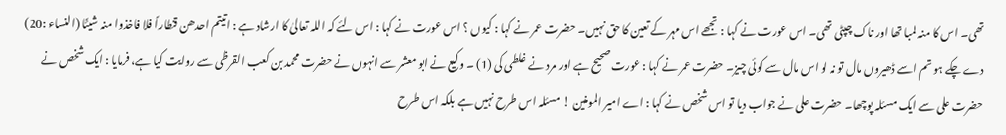تھی۔ اس کا منہ لمبا تھا اور ناک چپٹی تھی۔ اس عورت نے کہا : تجھے اس مہر کے تعین کا حق نہیں۔ حضرت عمر نے کہا : کیوں ؟ اس عورت نے کہا : اس لئے کہ اللہ تعالیٰ کا ارشاد ہے : اتیتم احدھن قنطاراً فلا فاخذوا منہ شیئًا (النساء :20) دے چکے ہو تم اسے ڈھیروں مال تو نہ لو اس مال سے کوئی چیز۔ حضرت عمر نے کہا : عورت صحیح ہے اور مرد نے غلطی کی (1) ۔ وکیع نے ابو معشر سے انہوں نے حضرت محمد بن کعب القرظی سے روایت کیا ہے، فرمایا : ایک شخص نے حضرت علی سے ایک مسئلہ پوچھا۔ حضرت علی نے جواب دیا تو اس شخص نے کہا : اے امیر المومنین ! مسئلہ اس طرح نہیں ہے بلکہ اس طرح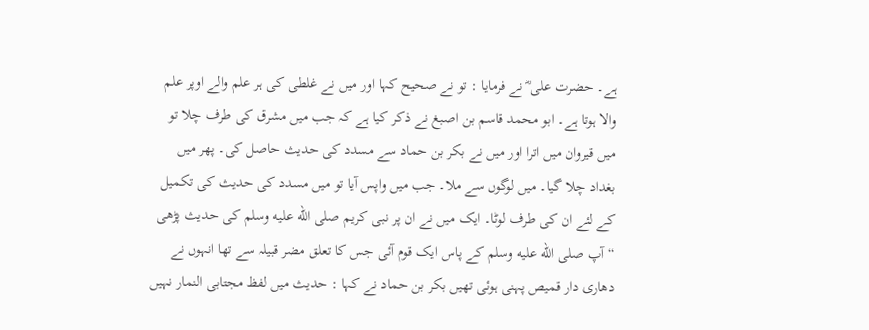ہے۔ حضرت علی ؓ نے فرمایا : تو نے صحیح کہا اور میں نے غلطی کی ہر علم والے اوپر علم والا ہوتا ہے۔ ابو محمد قاسم بن اصبغ نے ذکر کیا ہے کہ جب میں مشرق کی طرف چلا تو میں قیروان میں اترا اور میں نے بکر بن حماد سے مسدد کی حدیث حاصل کی۔ پھر میں بغداد چلا گیا۔ میں لوگوں سے ملا۔ جب میں واپس آیا تو میں مسدد کی حدیث کی تکمیل کے لئے ان کی طرف لوٹا۔ ایک میں نے ان پر نبی کریم صلى الله عليه وسلم کی حدیث پڑھی “ آپ صلى الله عليه وسلم کے پاس ایک قوم آئی جس کا تعلق مضر قبیلہ سے تھا انہوں نے دھاری دار قمیص پہنی ہوئی تھیں بکر بن حماد نے کہا : حدیث میں لفظ مجتابی النمار نہیں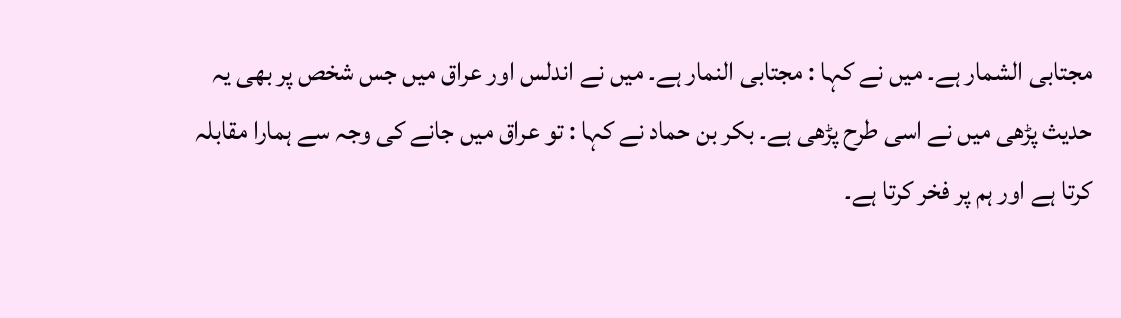مجتابی الشمار ہے۔ میں نے کہا : مجتابی النمار ہے۔ میں نے اندلس اور عراق میں جس شخص پر بھی یہ حدیث پڑھی میں نے اسی طرح پڑھی ہے۔ بکر بن حماد نے کہا : تو عراق میں جانے کی وجہ سے ہمارا مقابلہ کرتا ہے اور ہم پر فخر کرتا ہے۔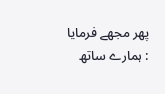پھر مجھے فرمایا : ہمارے ساتھ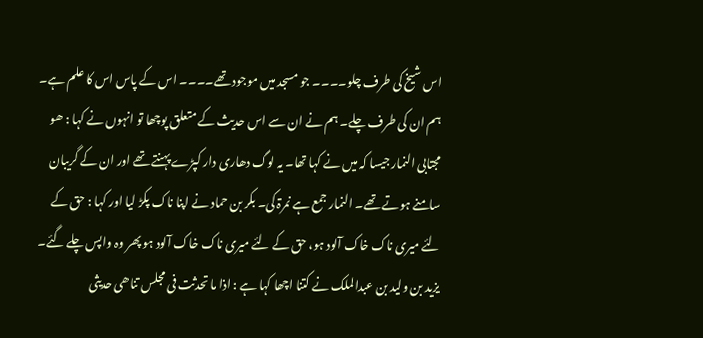اس شیخ کی طرف چلو۔۔۔۔ جو مسجد میں موجود تھے۔۔۔۔ اس کے پاس اس کا علم ہے۔ ہم ان کی طرف چلے۔ ہم نے ان سے اس حدیث کے متعلق پوچھا تو انہوں نے کہا : ھو مجتابی النمار جیسا کہ میں نے کہا تھا۔ یہ لوگ دھاری دار کپڑے پہنتے تھے اور ان کے گریبان سامنے ہوتے تھے۔ النمار جمع ہے نمرۃ کی۔ بکر بن حماد نے اپنا ناک پکڑ لیا اور کہا : حق کے لئے میری ناک خاک آلود ہو، حق کے لئے میری ناک خاک آلود ہو پھر وہ واپس چلے گئے۔ یزید بن ولید بن عبدا لملک نے کتنا اچھا کہا ہے : اذا ما تحدثت فی مجلس تناھی حدیثی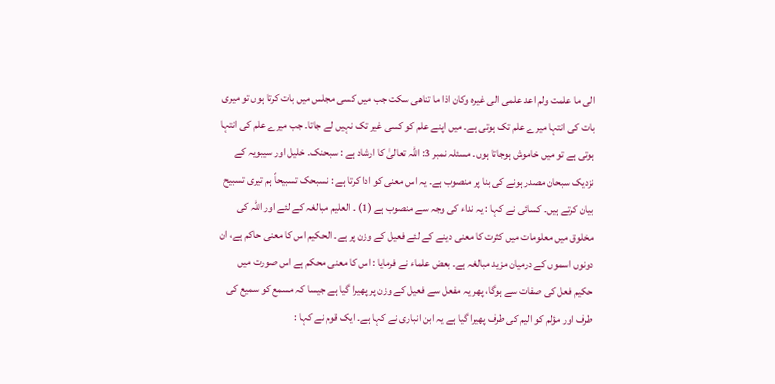الی ما علمت ولم اعد علمی الی غیرہ وکان اذا ما تناھی سکت جب میں کسی مجلس میں بات کرتا ہوں تو میری بات کی انتہا میرے علم تک ہوتی ہے۔ میں اپنے علم کو کسی غیر تک نہیں لے جاتا۔ جب میرے علم کی انتہا ہوتی ہے تو میں خاموش ہوجاتا ہوں۔ مسئلہ نمبر 3: اللہ تعالیٰ کا ارشاد ہے : سبحنک۔ خلیل اور سیبویہ کے نزدیک سبحان مصدر ہونے کی بنا پر منصوب ہے۔ یہ اس معنی کو ادا کرتا ہے : نسبحک تسبیحاً ہم تیری تسبیح بیان کرتے ہیں۔ کسائی نے کہا : یہ نداء کی وجہ سے منصوب ہے (1) ۔ العلیم مبالغہ کے لئے اور اللہ کی مخلوق میں معلومات میں کثرت کا معنی دینے کے لئے فعیل کے وزن پر ہے۔ الحکیم اس کا معنی حاکم ہے، ان دونوں اسموں کے درمیان مزید مبالغہ ہے۔ بعض علماء نے فرمایا : اس کا معنی محکم ہے اس صورت میں حکیم فعل کی صفات سے ہوگا، پھر یہ مفعل سے فعیل کے وزن پر پھیرا گیا ہے جیسا کہ مسمع کو سمیع کی طرف اور مؤلم کو الیم کی طرف پھیرا گیا ہے یہ ابن انباری نے کہا ہے۔ ایک قوم نے کہا :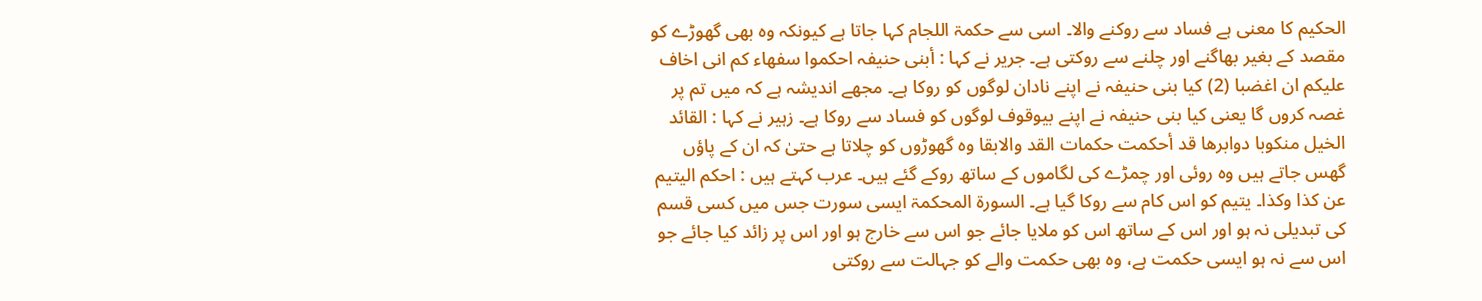الحکیم کا معنی ہے فساد سے روکنے والا۔ اسی سے حکمۃ اللجام کہا جاتا ہے کیونکہ وہ بھی گھوڑے کو مقصد کے بغیر بھاگنے اور چلنے سے روکتی ہے۔ جریر نے کہا : أبنی حنیفہ احکموا سفھاء کم انی اخاف علیکم ان اغضبا (2) کیا بنی حنیفہ نے اپنے نادان لوگوں کو روکا ہے۔ مجھے اندیشہ ہے کہ میں تم پر غصہ کروں گا یعنی کیا بنی حنیفہ نے اپنے بیوقوف لوگوں کو فساد سے روکا ہے۔ زہیر نے کہا : القائد الخیل منکوبا دوابرھا قد أحکمت حکمات القد والابقا وہ گھوڑوں کو چلاتا ہے حتیٰ کہ ان کے پاؤں گھس جاتے ہیں وہ روئی اور چمڑے کی لگاموں کے ساتھ روکے گئے ہیں۔ عرب کہتے ہیں : احکم الیتیم عن کذا وکذا۔ یتیم کو اس کام سے روکا گیا ہے۔ السورۃ المحکمۃ ایسی سورت جس میں کسی قسم کی تبدیلی نہ ہو اور اس کے ساتھ اس کو ملایا جائے جو اس سے خارج ہو اور اس پر زائد کیا جائے جو اس سے نہ ہو ایسی حکمت ہے، وہ بھی حکمت والے کو جہالت سے روکتی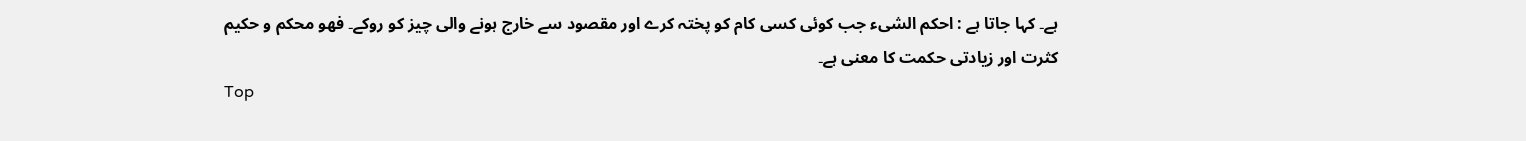ہے۔ کہا جاتا ہے : احکم الشیء جب کوئی کسی کام کو پختہ کرے اور مقصود سے خارج ہونے والی چیز کو روکے۔ فھو محکم و حکیم کثرت اور زیادتی حکمت کا معنی ہے۔
Top